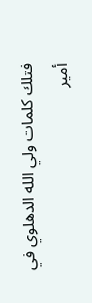فتلك كلمات ولي الله الدهلوي في أمير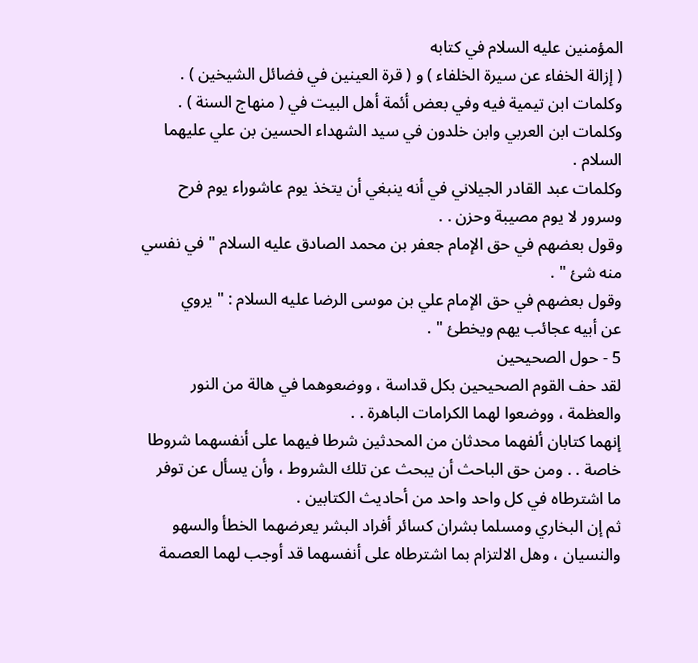المؤمنين عليه السلام في كتابه
( إزالة الخفاء عن سيرة الخلفاء ) و ( قرة العينين في فضائل الشيخين ) .
وكلمات ابن تيمية فيه وفي بعض أئمة أهل البيت في ( منهاج السنة ) .
وكلمات ابن العربي وابن خلدون في سيد الشهداء الحسين بن علي عليهما
السلام .
وكلمات عبد القادر الجيلاني في أنه ينبغي أن يتخذ يوم عاشوراء يوم فرح
وسرور لا يوم مصيبة وحزن . .
وقول بعضهم في حق الإمام جعفر بن محمد الصادق عليه السلام " في نفسي
منه شئ " .
وقول بعضهم في حق الإمام علي بن موسى الرضا عليه السلام : " يروي
عن أبيه عجائب يهم ويخطئ " .
5 - حول الصحيحين
لقد حف القوم الصحيحين بكل قداسة ، ووضعوهما في هالة من النور
والعظمة ، ووضعوا لهما الكرامات الباهرة . .
إنهما كتابان ألفهما محدثان من المحدثين شرطا فيهما على أنفسهما شروطا
خاصة . . ومن حق الباحث أن يبحث عن تلك الشروط ، وأن يسأل عن توفر
ما اشترطاه في كل واحد واحد من أحاديث الكتابين .
ثم إن البخاري ومسلما بشران كسائر أفراد البشر يعرضهما الخطأ والسهو
والنسيان ، وهل الالتزام بما اشترطاه على أنفسهما قد أوجب لهما العصمة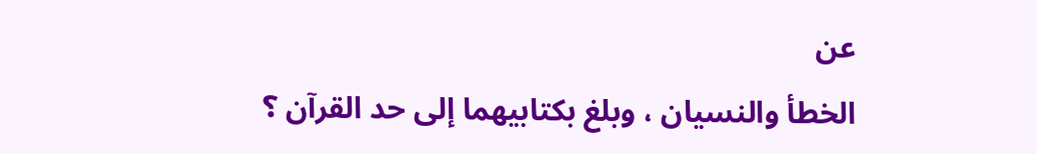عن
الخطأ والنسيان ، وبلغ بكتابيهما إلى حد القرآن ؟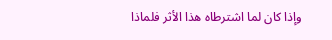وإذا كان لما اشترطاه هذا الأثر فلماذا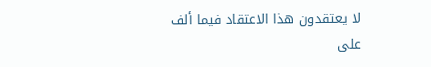لا يعتقدون هذا الاعتقاد فيما ألف على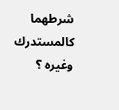شرطهما كالمستدرك وغيره ؟